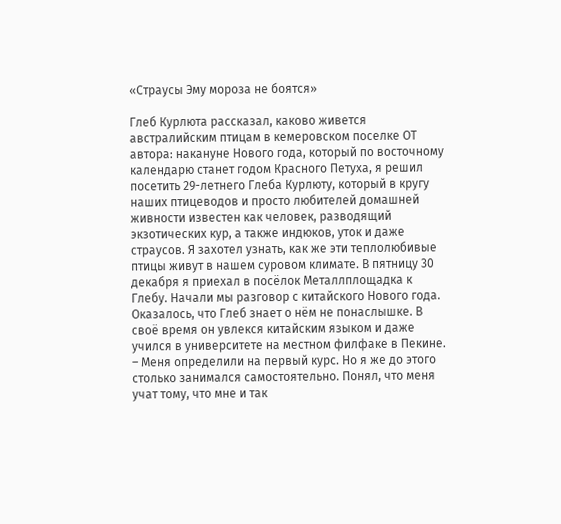«Страусы Эму мороза не боятся»

Глеб Курлюта рассказал, каково живется австралийским птицам в кемеровском поселке ОТ автора: накануне Нового года, который по восточному календарю станет годом Красного Петуха, я решил посетить 29-летнего Глеба Курлюту, который в кругу наших птицеводов и просто любителей домашней живности известен как человек, разводящий экзотических кур, а также индюков, уток и даже страусов. Я захотел узнать, как же эти теплолюбивые птицы живут в нашем суровом климате. В пятницу 30 декабря я приехал в посёлок Металлплощадка к Глебу. Начали мы разговор с китайского Нового года. Оказалось, что Глеб знает о нём не понаслышке. В своё время он увлекся китайским языком и даже учился в университете на местном филфаке в Пекине. – Меня определили на первый курс. Но я же до этого столько занимался самостоятельно. Понял, что меня учат тому, что мне и так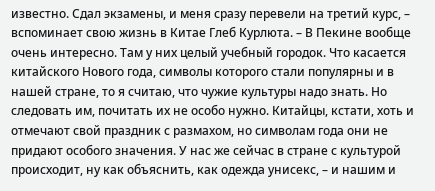известно. Сдал экзамены, и меня сразу перевели на третий курс, – вспоминает свою жизнь в Китае Глеб Курлюта. – В Пекине вообще очень интересно. Там у них целый учебный городок. Что касается китайского Нового года, символы которого стали популярны и в нашей стране, то я считаю, что чужие культуры надо знать. Но следовать им, почитать их не особо нужно. Китайцы, кстати, хоть и отмечают свой праздник с размахом, но символам года они не придают особого значения. У нас же сейчас в стране с культурой происходит, ну как объяснить, как одежда унисекс, – и нашим и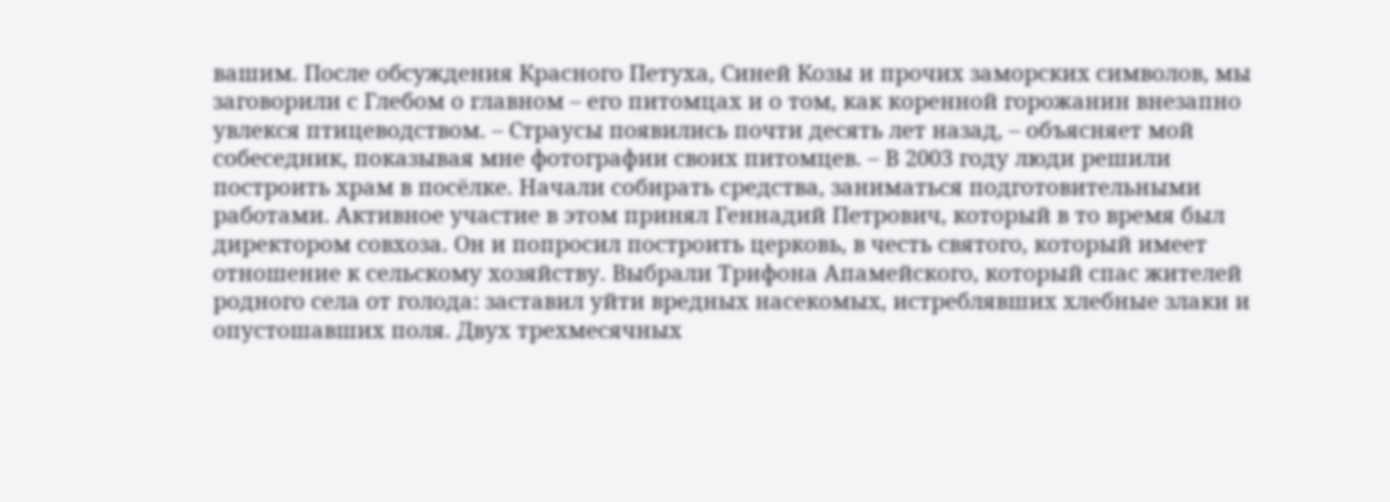вашим. После обсуждения Красного Петуха, Синей Козы и прочих заморских символов, мы заговорили с Глебом о главном – его питомцах и о том, как коренной горожанин внезапно увлекся птицеводством. – Страусы появились почти десять лет назад, – объясняет мой собеседник, показывая мне фотографии своих питомцев. – В 2003 году люди решили построить храм в посёлке. Начали собирать средства, заниматься подготовительными работами. Активное участие в этом принял Геннадий Петрович, который в то время был директором совхоза. Он и попросил построить церковь, в честь святого, который имеет отношение к сельскому хозяйству. Выбрали Трифона Апамейского, который спас жителей родного села от голода: заставил уйти вредных насекомых, истреблявших хлебные злаки и опустошавших поля. Двух трехмесячных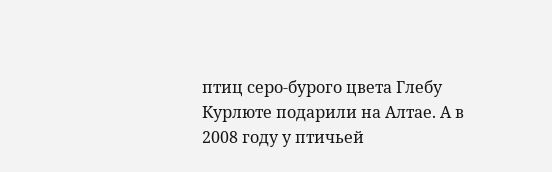птиц серо-бурого цвета Глебу Курлюте подарили на Алтае. А в 2008 году у птичьей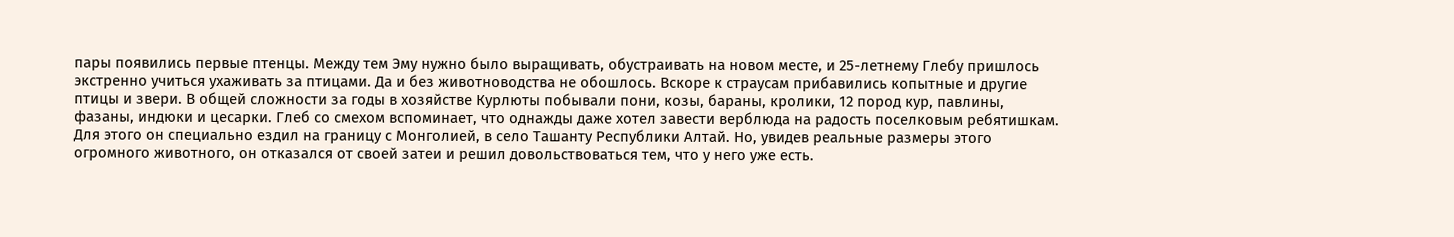пары появились первые птенцы. Между тем Эму нужно было выращивать, обустраивать на новом месте, и 25-летнему Глебу пришлось экстренно учиться ухаживать за птицами. Да и без животноводства не обошлось. Вскоре к страусам прибавились копытные и другие птицы и звери. В общей сложности за годы в хозяйстве Курлюты побывали пони, козы, бараны, кролики, 12 пород кур, павлины, фазаны, индюки и цесарки. Глеб со смехом вспоминает, что однажды даже хотел завести верблюда на радость поселковым ребятишкам. Для этого он специально ездил на границу с Монголией, в село Ташанту Республики Алтай. Но, увидев реальные размеры этого огромного животного, он отказался от своей затеи и решил довольствоваться тем, что у него уже есть.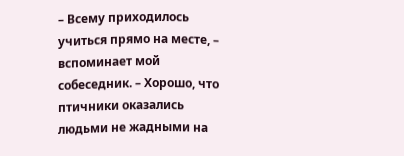– Всему приходилось учиться прямо на месте, – вспоминает мой собеседник. – Хорошо, что птичники оказались людьми не жадными на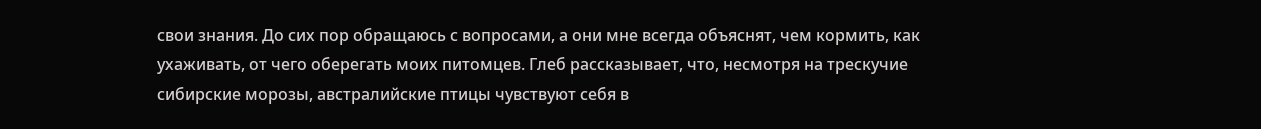свои знания. До сих пор обращаюсь с вопросами, а они мне всегда объяснят, чем кормить, как ухаживать, от чего оберегать моих питомцев. Глеб рассказывает, что, несмотря на трескучие сибирские морозы, австралийские птицы чувствуют себя в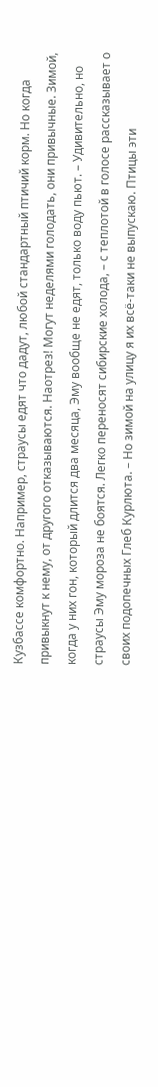Кузбассе комфортно. Например, страусы едят что дадут, любой стандартный птичий корм. Но когда привыкнут к нему, от другого отказываются. Наотрез! Могут неделями голодать, они привычные. Зимой, когда у них гон, который длится два месяца, Эму вообще не едят, только воду пьют. – Удивительно, но страусы Эму мороза не боятся. Легко переносят сибирские холода, – с теплотой в голосе рассказывает о своих подопечных Глеб Курлюта. – Но зимой на улицу я их всё-таки не выпускаю. Птицы эти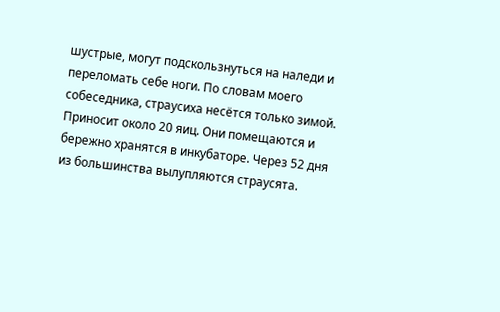шустрые, могут подскользнуться на наледи и переломать себе ноги. По словам моего собеседника, страусиха несётся только зимой. Приносит около 20 яиц. Они помещаются и бережно хранятся в инкубаторе. Через 52 дня из большинства вылупляются страусята.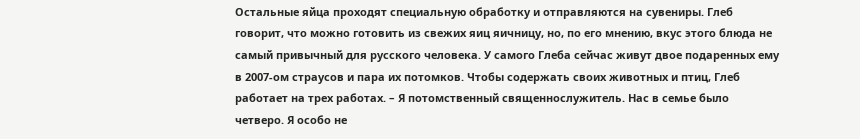Остальные яйца проходят специальную обработку и отправляются на сувениры. Глеб говорит, что можно готовить из свежих яиц яичницу, но, по его мнению, вкус этого блюда не самый привычный для русского человека. У самого Глеба сейчас живут двое подаренных ему в 2007-ом страусов и пара их потомков. Чтобы содержать своих животных и птиц, Глеб работает на трех работах. – Я потомственный священнослужитель. Нас в семье было четверо. Я особо не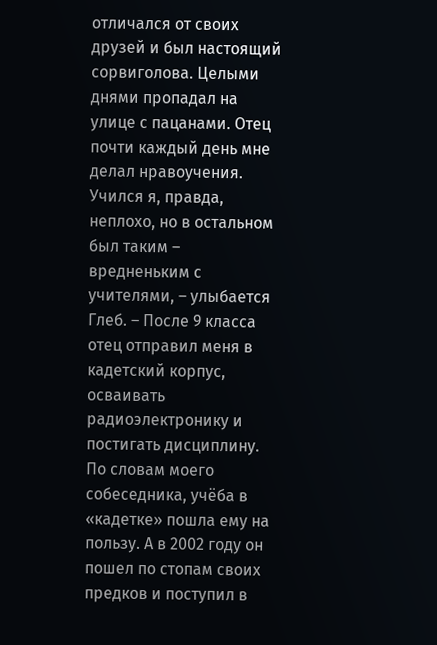отличался от своих друзей и был настоящий сорвиголова. Целыми днями пропадал на улице с пацанами. Отец почти каждый день мне делал нравоучения. Учился я, правда, неплохо, но в остальном был таким – вредненьким с учителями, – улыбается Глеб. – После 9 класса отец отправил меня в кадетский корпус, осваивать радиоэлектронику и постигать дисциплину. По словам моего собеседника, учёба в «кадетке» пошла ему на пользу. А в 2002 году он пошел по стопам своих предков и поступил в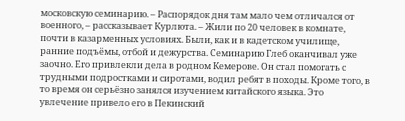московскую семинарию. – Распорядок дня там мало чем отличался от военного, – рассказывает Курлюта. – Жили по 20 человек в комнате, почти в казарменных условиях. Были, как и в кадетском училище, ранние подъёмы, отбой и дежурства. Семинарию Глеб оканчивал уже заочно. Его привлекли дела в родном Кемерове. Он стал помогать с трудными подростками и сиротами, водил ребят в походы. Кроме того, в то время он серьёзно занялся изучением китайского языка. Это увлечение привело его в Пекинский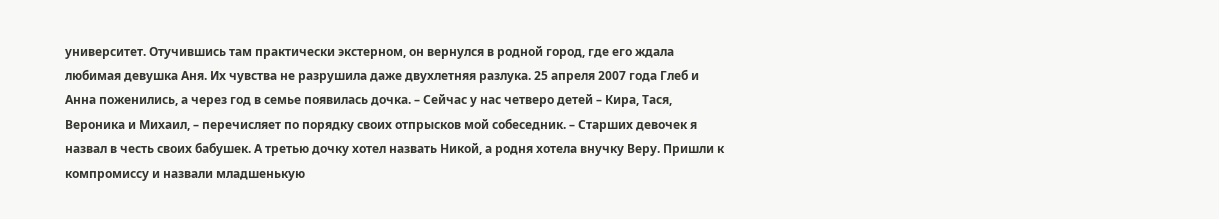университет. Отучившись там практически экстерном, он вернулся в родной город, где его ждала любимая девушка Аня. Их чувства не разрушила даже двухлетняя разлука. 25 апреля 2007 года Глеб и Анна поженились, а через год в семье появилась дочка. – Сейчас у нас четверо детей – Кира, Тася, Вероника и Михаил, – перечисляет по порядку своих отпрысков мой собеседник. – Старших девочек я назвал в честь своих бабушек. А третью дочку хотел назвать Никой, а родня хотела внучку Веру. Пришли к компромиссу и назвали младшенькую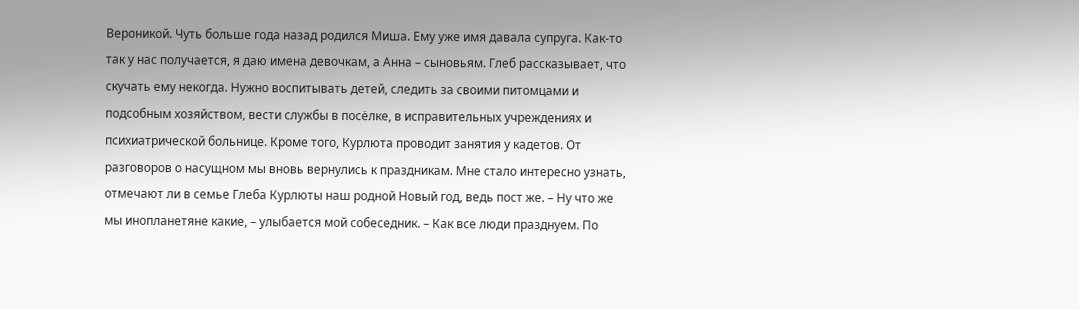Вероникой. Чуть больше года назад родился Миша. Ему уже имя давала супруга. Как-то так у нас получается, я даю имена девочкам, а Анна – сыновьям. Глеб рассказывает, что скучать ему некогда. Нужно воспитывать детей, следить за своими питомцами и подсобным хозяйством, вести службы в посёлке, в исправительных учреждениях и психиатрической больнице. Кроме того, Курлюта проводит занятия у кадетов. От разговоров о насущном мы вновь вернулись к праздникам. Мне стало интересно узнать, отмечают ли в семье Глеба Курлюты наш родной Новый год, ведь пост же. – Ну что же мы инопланетяне какие, – улыбается мой собеседник. – Как все люди празднуем. По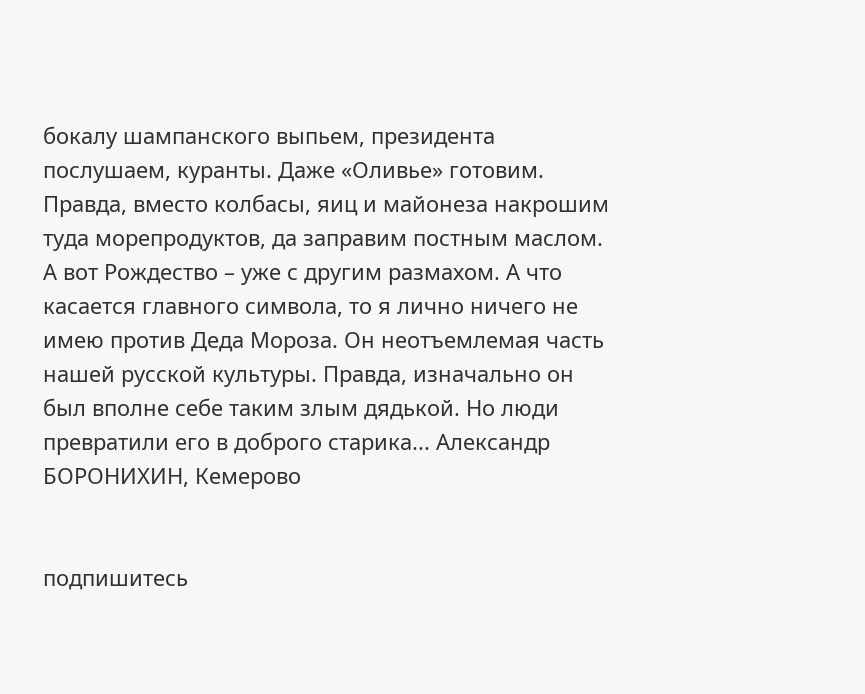бокалу шампанского выпьем, президента послушаем, куранты. Даже «Оливье» готовим. Правда, вместо колбасы, яиц и майонеза накрошим туда морепродуктов, да заправим постным маслом. А вот Рождество – уже с другим размахом. А что касается главного символа, то я лично ничего не имею против Деда Мороза. Он неотъемлемая часть нашей русской культуры. Правда, изначально он был вполне себе таким злым дядькой. Но люди превратили его в доброго старика... Александр БОРОНИХИН, Кемерово


подпишитесь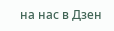на нас в Дзен